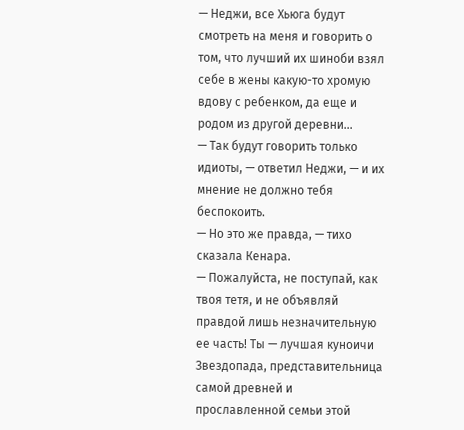— Неджи, все Хьюга будут смотреть на меня и говорить о том, что лучший их шиноби взял себе в жены какую-то хромую вдову с ребенком, да еще и родом из другой деревни…
— Так будут говорить только идиоты, — ответил Неджи, — и их мнение не должно тебя беспокоить.
— Но это же правда, — тихо сказала Кенара.
— Пожалуйста, не поступай, как твоя тетя, и не объявляй правдой лишь незначительную ее часть! Ты — лучшая куноичи Звездопада, представительница самой древней и прославленной семьи этой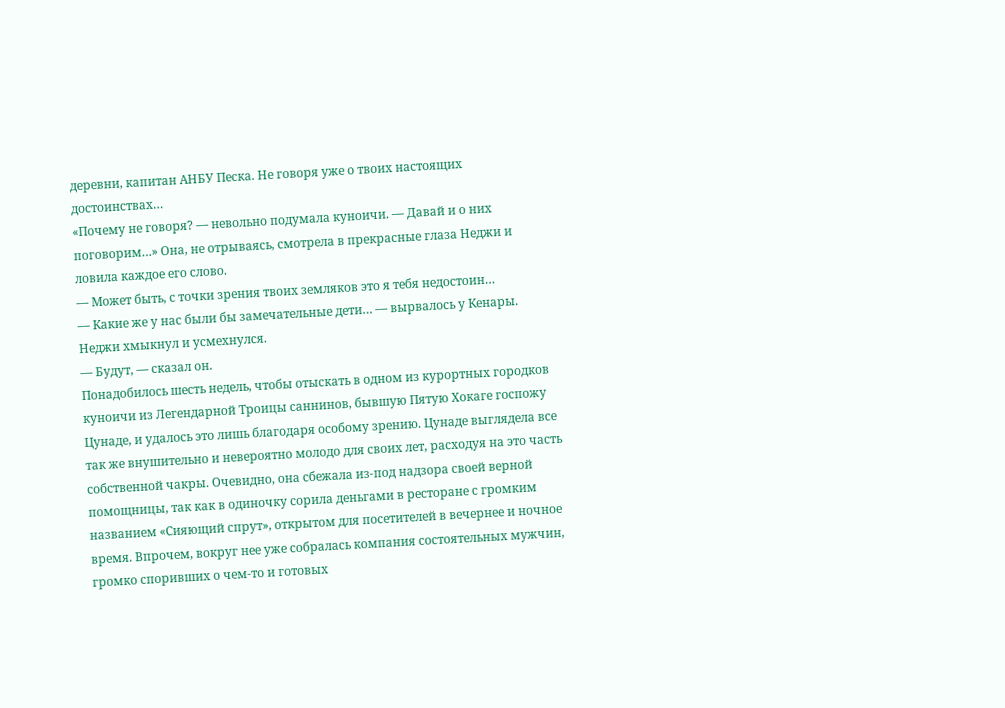деревни, капитан АНБУ Песка. Не говоря уже о твоих настоящих достоинствах…
«Почему не говоря? — невольно подумала куноичи. — Давай и о них поговорим…» Она, не отрываясь, смотрела в прекрасные глаза Неджи и ловила каждое его слово.
— Может быть, с точки зрения твоих земляков это я тебя недостоин…
— Какие же у нас были бы замечательные дети… — вырвалось у Кенары.
Неджи хмыкнул и усмехнулся.
— Будут, — сказал он.
Понадобилось шесть недель, чтобы отыскать в одном из курортных городков куноичи из Легендарной Троицы саннинов, бывшую Пятую Хокаге госпожу Цунаде, и удалось это лишь благодаря особому зрению. Цунаде выглядела все так же внушительно и невероятно молодо для своих лет, расходуя на это часть собственной чакры. Очевидно, она сбежала из-под надзора своей верной помощницы, так как в одиночку сорила деньгами в ресторане с громким названием «Сияющий спрут», открытом для посетителей в вечернее и ночное время. Впрочем, вокруг нее уже собралась компания состоятельных мужчин, громко споривших о чем-то и готовых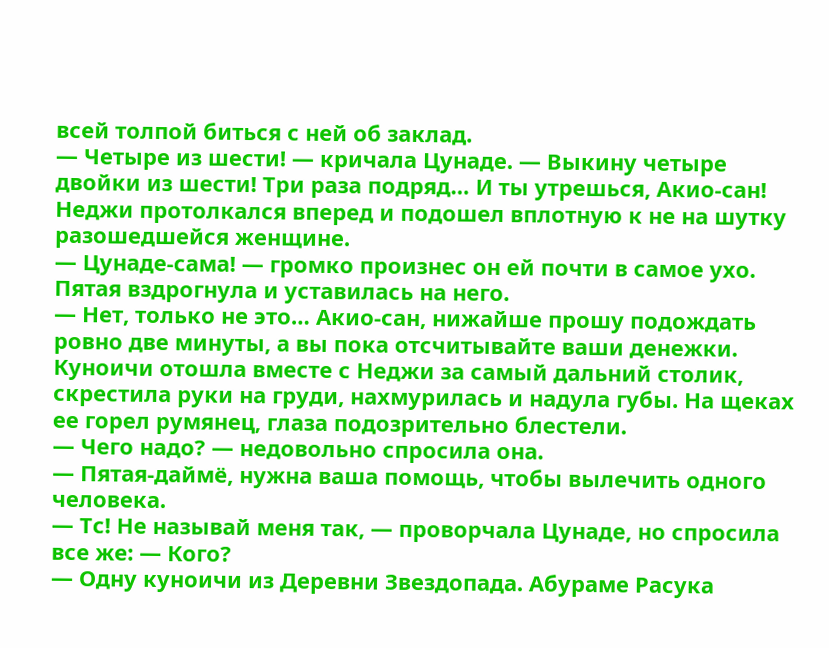всей толпой биться с ней об заклад.
— Четыре из шести! — кричала Цунаде. — Выкину четыре двойки из шести! Три раза подряд… И ты утрешься, Акио-сан!
Неджи протолкался вперед и подошел вплотную к не на шутку разошедшейся женщине.
— Цунаде-сама! — громко произнес он ей почти в самое ухо.
Пятая вздрогнула и уставилась на него.
— Нет, только не это… Акио-сан, нижайше прошу подождать ровно две минуты, а вы пока отсчитывайте ваши денежки.
Куноичи отошла вместе с Неджи за самый дальний столик, скрестила руки на груди, нахмурилась и надула губы. На щеках ее горел румянец, глаза подозрительно блестели.
— Чего надо? — недовольно спросила она.
— Пятая-даймё, нужна ваша помощь, чтобы вылечить одного человека.
— Тс! Не называй меня так, — проворчала Цунаде, но спросила все же: — Кого?
— Одну куноичи из Деревни Звездопада. Абураме Расука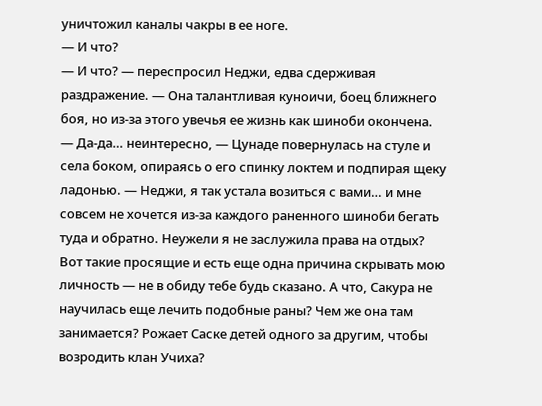уничтожил каналы чакры в ее ноге.
— И что?
— И что? — переспросил Неджи, едва сдерживая раздражение. — Она талантливая куноичи, боец ближнего боя, но из-за этого увечья ее жизнь как шиноби окончена.
— Да-да… неинтересно, — Цунаде повернулась на стуле и села боком, опираясь о его спинку локтем и подпирая щеку ладонью. — Неджи, я так устала возиться с вами… и мне совсем не хочется из-за каждого раненного шиноби бегать туда и обратно. Неужели я не заслужила права на отдых? Вот такие просящие и есть еще одна причина скрывать мою личность — не в обиду тебе будь сказано. А что, Сакура не научилась еще лечить подобные раны? Чем же она там занимается? Рожает Саске детей одного за другим, чтобы возродить клан Учиха?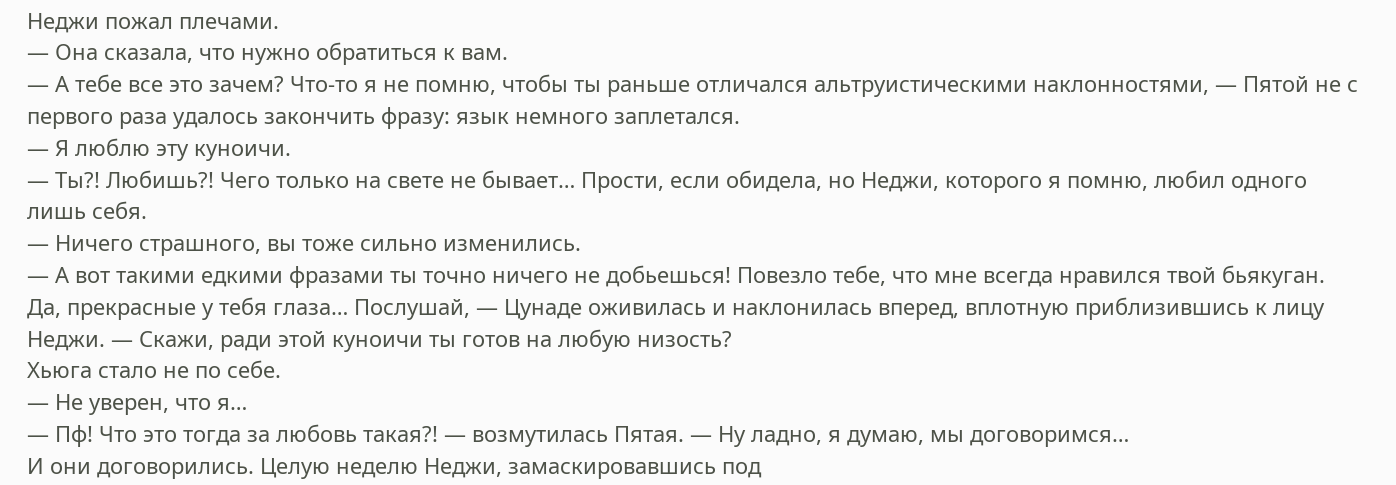Неджи пожал плечами.
— Она сказала, что нужно обратиться к вам.
— А тебе все это зачем? Что-то я не помню, чтобы ты раньше отличался альтруистическими наклонностями, — Пятой не с первого раза удалось закончить фразу: язык немного заплетался.
— Я люблю эту куноичи.
— Ты?! Любишь?! Чего только на свете не бывает… Прости, если обидела, но Неджи, которого я помню, любил одного лишь себя.
— Ничего страшного, вы тоже сильно изменились.
— А вот такими едкими фразами ты точно ничего не добьешься! Повезло тебе, что мне всегда нравился твой бьякуган. Да, прекрасные у тебя глаза… Послушай, — Цунаде оживилась и наклонилась вперед, вплотную приблизившись к лицу Неджи. — Скажи, ради этой куноичи ты готов на любую низость?
Хьюга стало не по себе.
— Не уверен, что я…
— Пф! Что это тогда за любовь такая?! — возмутилась Пятая. — Ну ладно, я думаю, мы договоримся…
И они договорились. Целую неделю Неджи, замаскировавшись под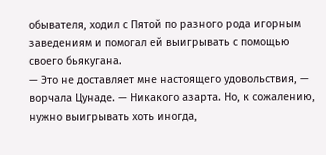обывателя, ходил с Пятой по разного рода игорным заведениям и помогал ей выигрывать с помощью своего бьякугана.
— Это не доставляет мне настоящего удовольствия, — ворчала Цунаде. — Никакого азарта. Но, к сожалению, нужно выигрывать хоть иногда,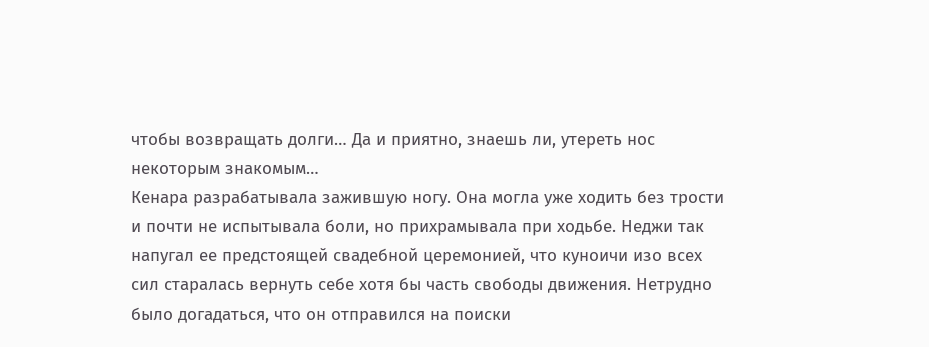чтобы возвращать долги… Да и приятно, знаешь ли, утереть нос некоторым знакомым…
Кенара разрабатывала зажившую ногу. Она могла уже ходить без трости и почти не испытывала боли, но прихрамывала при ходьбе. Неджи так напугал ее предстоящей свадебной церемонией, что куноичи изо всех сил старалась вернуть себе хотя бы часть свободы движения. Нетрудно было догадаться, что он отправился на поиски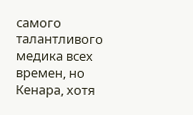самого талантливого медика всех времен, но Кенара, хотя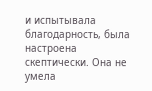и испытывала благодарность, была настроена скептически. Она не умела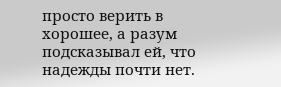просто верить в хорошее, а разум подсказывал ей, что надежды почти нет.